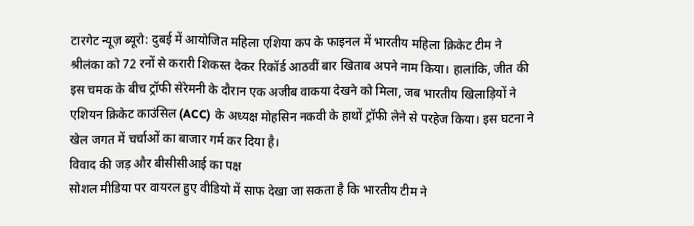टारगेट न्यूज़ ब्यूरो: दुबई में आयोजित महिला एशिया कप के फाइनल में भारतीय महिला क्रिकेट टीम ने श्रीलंका को 72 रनों से करारी शिकस्त देकर रिकॉर्ड आठवीं बार खिताब अपने नाम किया। हालांकि, जीत की इस चमक के बीच ट्रॉफी सेरेमनी के दौरान एक अजीब वाकया देखने को मिला, जब भारतीय खिलाड़ियों ने एशियन क्रिकेट काउंसिल (ACC) के अध्यक्ष मोहसिन नकवी के हाथों ट्रॉफी लेने से परहेज किया। इस घटना ने खेल जगत में चर्चाओं का बाजार गर्म कर दिया है।
विवाद की जड़ और बीसीसीआई का पक्ष
सोशल मीडिया पर वायरल हुए वीडियो में साफ देखा जा सकता है कि भारतीय टीम ने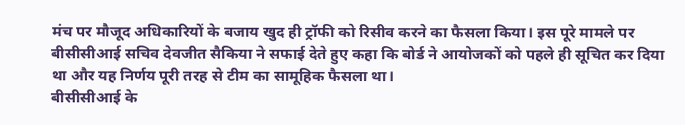मंच पर मौजूद अधिकारियों के बजाय खुद ही ट्रॉफी को रिसीव करने का फैसला किया। इस पूरे मामले पर बीसीसीआई सचिव देवजीत सैकिया ने सफाई देते हुए कहा कि बोर्ड ने आयोजकों को पहले ही सूचित कर दिया था और यह निर्णय पूरी तरह से टीम का सामूहिक फैसला था।
बीसीसीआई के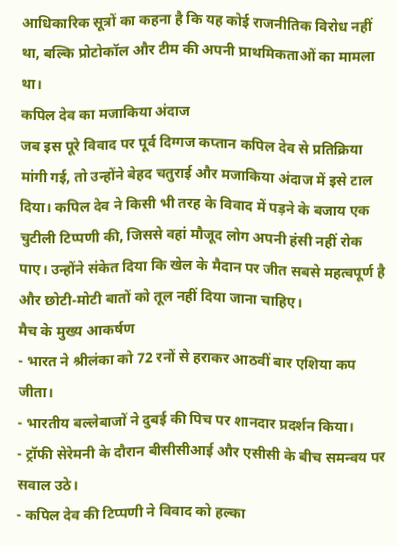आधिकारिक सूत्रों का कहना है कि यह कोई राजनीतिक विरोध नहीं था, बल्कि प्रोटोकॉल और टीम की अपनी प्राथमिकताओं का मामला था।
कपिल देव का मजाकिया अंदाज
जब इस पूरे विवाद पर पूर्व दिग्गज कप्तान कपिल देव से प्रतिक्रिया मांगी गई, तो उन्होंने बेहद चतुराई और मजाकिया अंदाज में इसे टाल दिया। कपिल देव ने किसी भी तरह के विवाद में पड़ने के बजाय एक चुटीली टिप्पणी की, जिससे वहां मौजूद लोग अपनी हंसी नहीं रोक पाए। उन्होंने संकेत दिया कि खेल के मैदान पर जीत सबसे महत्वपूर्ण है और छोटी-मोटी बातों को तूल नहीं दिया जाना चाहिए।
मैच के मुख्य आकर्षण
- भारत ने श्रीलंका को 72 रनों से हराकर आठवीं बार एशिया कप जीता।
- भारतीय बल्लेबाजों ने दुबई की पिच पर शानदार प्रदर्शन किया।
- ट्रॉफी सेरेमनी के दौरान बीसीसीआई और एसीसी के बीच समन्वय पर सवाल उठे।
- कपिल देव की टिप्पणी ने विवाद को हल्का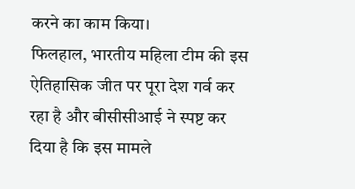करने का काम किया।
फिलहाल, भारतीय महिला टीम की इस ऐतिहासिक जीत पर पूरा देश गर्व कर रहा है और बीसीसीआई ने स्पष्ट कर दिया है कि इस मामले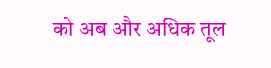को अब और अधिक तूल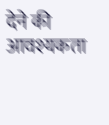देने की आवश्यकता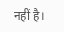नहीं है।